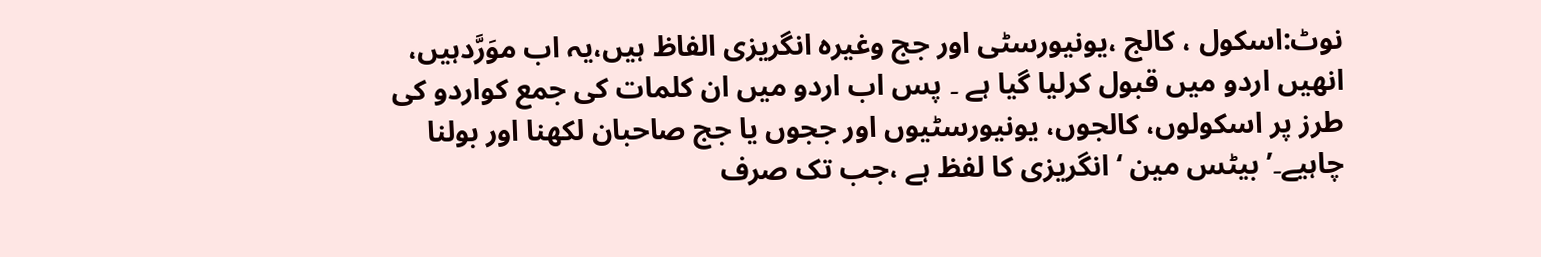نوٹ:اسکول ، کالج ،یونیورسٹی اور جج وغیرہ انگریزی الفاظ ہیں،یہ اب موَرَّدہیں، انھیں اردو میں قبول کرلیا گیا ہے ۔ پس اب اردو میں ان کلمات کی جمع کواردو کی طرز پر اسکولوں، کالجوں، یونیورسٹیوں اور ججوں یا جج صاحبان لکھنا اور بولنا چاہیے۔’ بیٹس مین ‘ انگریزی کا لفظ ہے ،جب تک صرف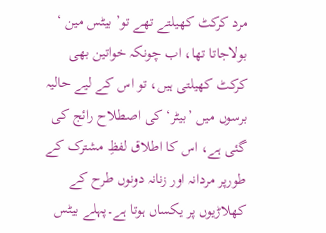مرد کرکٹ کھیلتے تھے تو’ بیٹس مین ‘ بولاجاتا تھا، اب چونکہ خواتین بھی کرکٹ کھیلتی ہیں، تو اس کے لیے حالیہ برسوں میں ’بیٹر‘ کی اصطلاح رائج کی گئی ہے، اس کا اطلاق لفظِ مشترک کے طورپر مردانہ اور زنانہ دونوں طرح کے کھلاڑیوں پر یکساں ہوتا ہے۔پہلے بیٹس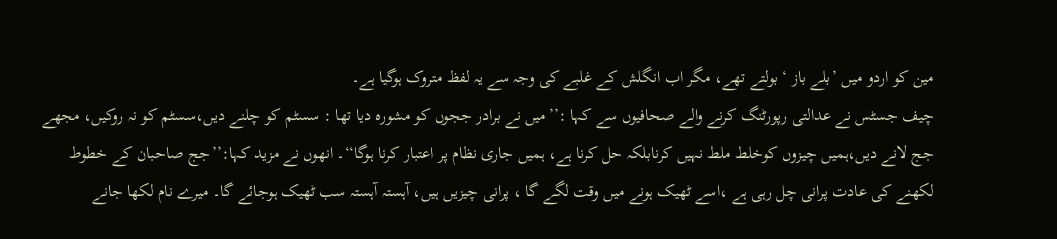مین کو اردو میں ’بلے باز ‘ بولتے تھے، مگر اب انگلش کے غلبے کی وجہ سے یہ لفظ متروک ہوگیا ہے۔
چیف جسٹس نے عدالتی رپورٹنگ کرنے والے صحافیوں سے کہا :’’میں نے برادر ججوں کو مشورہ دیا تھا : سسٹم کو چلنے دیں،سسٹم کو نہ روکیں، مجھے جج لانے دیں،ہمیں چیزوں کوخلط ملط نہیں کرنابلکہ حل کرنا ہے، ہمیں جاری نظام پر اعتبار کرنا ہوگا‘‘۔ انھوں نے مزید کہا:’’جج صاحبان کے خطوط لکھنے کی عادت پرانی چل رہی ہے ،اسے ٹھیک ہونے میں وقت لگے گا ، پرانی چیزیں ہیں، آہستہ آہستہ سب ٹھیک ہوجائے گا۔ میرے نام لکھا جانے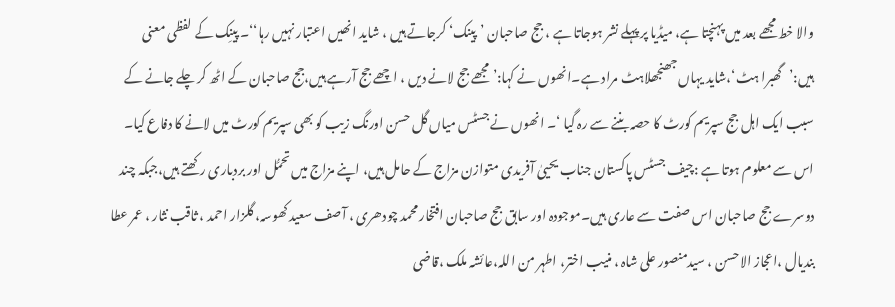والا خط مجھے بعد میں پہنچتا ہے، میڈیا پر پہلے نشر ہوجاتا ہے ، جج صاحبان ’پینک‘ کرجاتے ہیں ، شاید انھیں اعتبار نہیں رہا‘‘۔ پینِک کے لفظی معنی ہیں:’گھبرا ہٹ‘،شاید یہاں جھنجھلاہٹ مراد ہے۔انھوں نے کہا:’مجھے جج لانے دیں ، اچھے جج آرہے ہیں،جج صاحبان کے اٹھ کر چلے جانے کے سبب ایک اہل جج سپریم کورٹ کا حصہ بننے سے رہ گیا ‘۔ انھوں نے جسٹس میاں گل حسن اورنگ زیب کو بھی سپریم کورٹ میں لانے کا دفاع کیا۔
اس سے معلوم ہوتا ہے :چیف جسٹس پاکستان جناب یحییٰ آفریدی متوازن مزاج کے حامل ہیں، اپنے مزاج میں تحمُّل اور بردباری رکھتے ہیں،جبکہ چند دوسرے جج صاحبان اس صفت سے عاری ہیں۔موجودہ اور سابق جج صاحبان افتخار محمد چودھری ، آصف سعید کھوسہ، گلزار احمد ، ثاقب نثار ، عمر عطا بندیال ،اعجاز الاحسن ، سیدمنصور علی شاہ ، منیب اختر، اطہر من اللہ،عائشہ ملک ،قاضی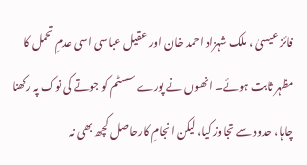فائز عیسیٰ ، ملک شہزاد احمد خان اور عقیل عباسی اسی عدمِ تحمل کا مظہر ثابت ہوئے۔ انھوں نے پورے سسٹم کو جوتے کی نوک پہ رکھنا چاہا، حدود سے تجاوز کیا، لیکن انجامِ کارحاصل کچھ بھی نہ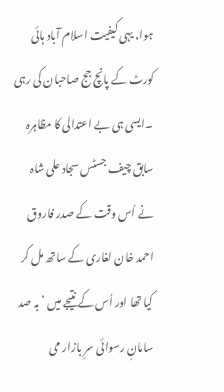ہوا، یہی کیفیت اسلام آباد ہائی کورٹ کے پانچ جج صاحبان کی رہی ۔ایسی ہی بے اعتدالی کا مظاہرہ سابق چیف جسٹس سجاد علی شاہ نے اُس وقت کے صدر فاروق احمد خان لغاری کے ساتھ مل کر کیا تھا اور اُس کے نتیجے میں ’بہ صد سامانِ رسوائی سرِ بازار می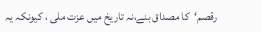رقصم‘کا مصداق بنے،نہ تاریخ میں عزت ملی ، کیونکہ یہ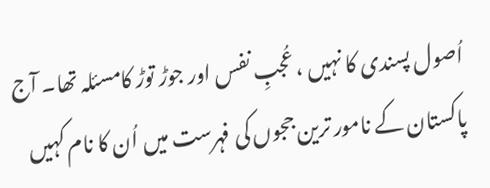اُصول پسندی کا نہیں ، عُجبِ نفس اور جوڑ توڑ کامسئلہ تھا۔ آج پاکستان کے نامور ترین ججوں کی فہرست میں اُن کا نام کہیں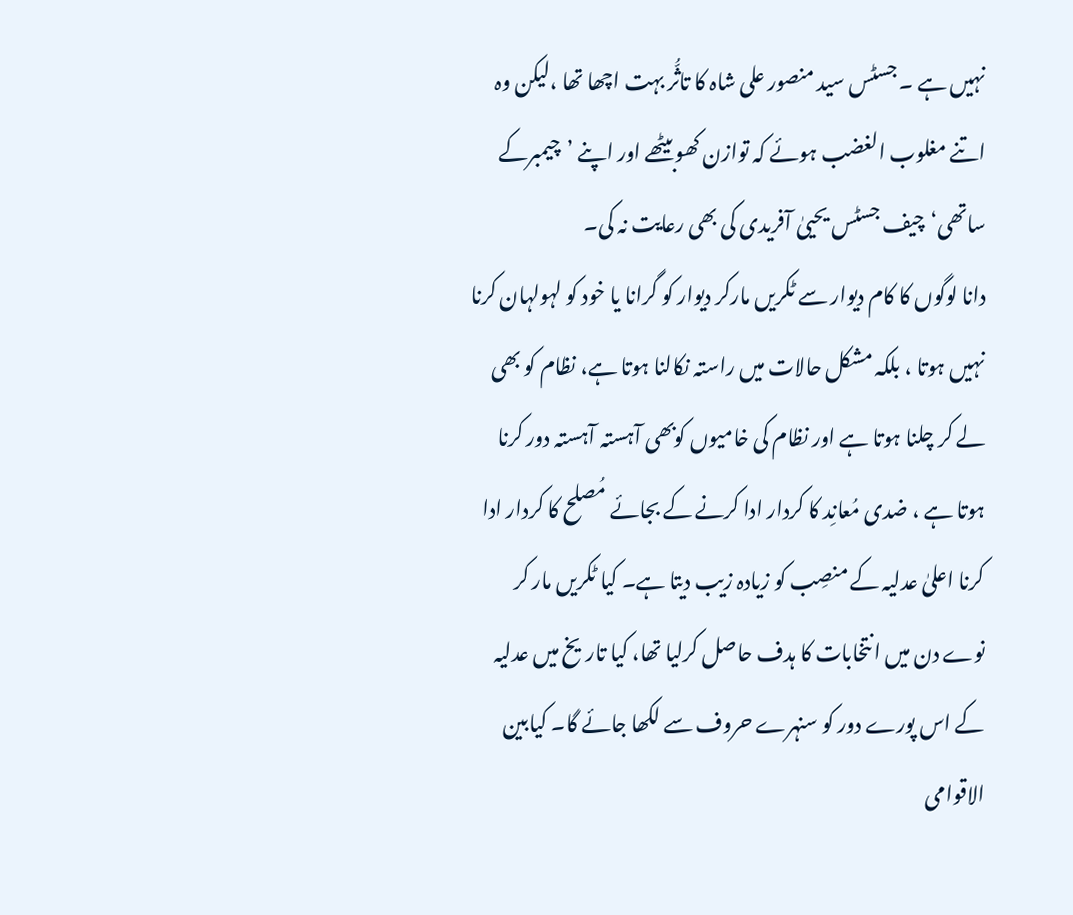نہیں ہے ۔ جسٹس سید منصور علی شاہ کا تاثُّر بہت اچھا تھا ،لیکن وہ اتنے مغلوب الغضب ہوئے کہ توازن کھوبیٹھے اور اپنے ’چیمبرکے ساتھی‘چیف جسٹس یحییٰ آفریدی کی بھی رعایت نہ کی۔
دانا لوگوں کا کام دیوار سے ٹکریں مارکر دیوار کو گرانا یا خود کو لہولہان کرنا نہیں ہوتا ، بلکہ مشکل حالات میں راستہ نکالنا ہوتا ہے، نظام کو بھی لے کر چلنا ہوتا ہے اور نظام کی خامیوں کوبھی آہستہ آہستہ دور کرنا ہوتا ہے ، ضدی مُعانِد کا کردار ادا کرنے کے بجائے مُصلح کا کردار ادا کرنا اعلیٰ عدلیہ کے منصِب کو زیادہ زیب دیتا ہے۔ کیا ٹکریں مار کر نوے دن میں انتخابات کا ہدف حاصل کرلیا تھا، کیا تاریخ میں عدلیہ کے اس پورے دور کو سنہرے حروف سے لکھا جائے گا۔ کیابین الاقوامی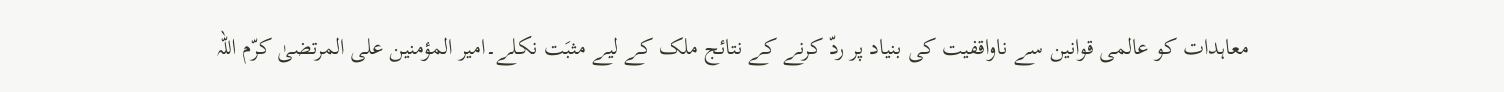معاہدات کو عالمی قوانین سے ناواقفیت کی بنیاد پر ردّ کرنے کے نتائج ملک کے لیے مثبَت نکلے۔امیر المؤمنین علی المرتضیٰ کرّم اللہ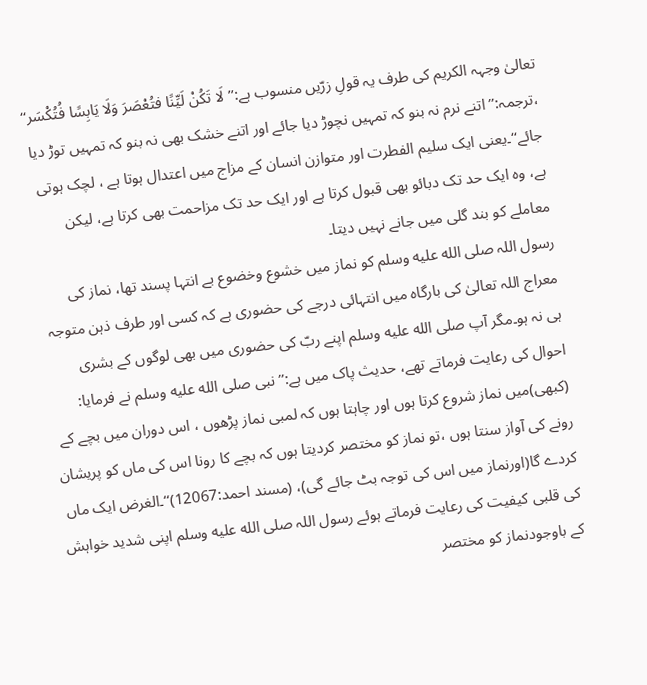تعالیٰ وجہہ الکریم کی طرف یہ قولِ زرّیں منسوب ہے:’’لَا تَکُنْ لَیِّنًا فتُعْصَرَ وَلَا یَابِسًا فُتُکْسَر‘‘ ،ترجمہ:’’اتنے نرم نہ بنو کہ تمہیں نچوڑ دیا جائے اور اتنے خشک بھی نہ بنو کہ تمہیں توڑ دیا جائے‘‘۔یعنی ایک سلیم الفطرت اور متوازن انسان کے مزاج میں اعتدال ہوتا ہے ، لچک ہوتی ہے، وہ ایک حد تک دبائو بھی قبول کرتا ہے اور ایک حد تک مزاحمت بھی کرتا ہے، لیکن معاملے کو بند گلی میں جانے نہیں دیتا۔
رسول اللہ صلى الله عليه وسلم کو نماز میں خشوع وخضوع بے انتہا پسند تھا، نماز کی معراج اللہ تعالیٰ کی بارگاہ میں انتہائی درجے کی حضوری ہے کہ کسی اور طرف ذہن متوجہ ہی نہ ہو۔مگر آپ صلى الله عليه وسلم اپنے ربّ کی حضوری میں بھی لوگوں کے بشری احوال کی رعایت فرماتے تھے، حدیث پاک میں ہے:’’ نبی صلى الله عليه وسلم نے فرمایا: (کبھی)میں نماز شروع کرتا ہوں اور چاہتا ہوں کہ لمبی نماز پڑھوں ، اس دوران میں بچے کے رونے کی آواز سنتا ہوں ،تو نماز کو مختصر کردیتا ہوں کہ بچے کا رونا اس کی ماں کو پریشان کردے گا(اورنماز میں اس کی توجہ بٹ جائے گی)، (مسند احمد:12067)‘‘۔الغرض ایک ماں کی قلبی کیفیت کی رعایت فرماتے ہوئے رسول اللہ صلى الله عليه وسلم اپنی شدید خواہش کے باوجودنماز کو مختصر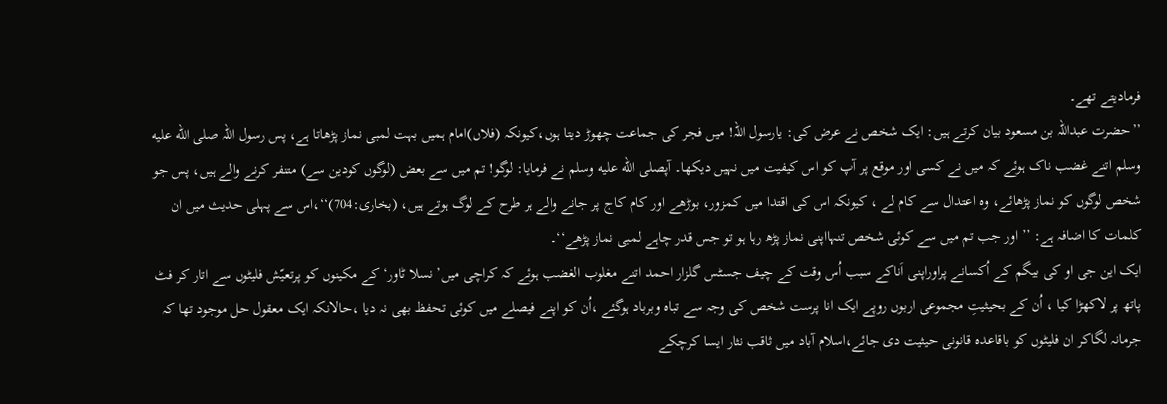فرمادیتے تھے۔
’’حضرت عبداللہ بن مسعود بیان کرتے ہیں: ایک شخص نے عرض کی: یارسول اللہ! میں فجر کی جماعت چھوڑ دیتا ہوں،کیونکہ (فلاں)امام ہمیں بہت لمبی نماز پڑھاتا ہے، پس رسول اللہ صلى الله عليه وسلم اتنے غضب ناک ہوئے کہ میں نے کسی اور موقع پر آپ کو اس کیفیت میں نہیں دیکھا۔ آپصلى الله عليه وسلم نے فرمایا: لوگو! تم میں سے بعض (لوگوں کودین سے) متنفر کرنے والے ہیں، پس جو شخص لوگوں کو نماز پڑھائے، وہ اعتدال سے کام لے ، کیونکہ اس کی اقتدا میں کمزور، بوڑھے اور کام کاج پر جانے والے ہر طرح کے لوگ ہوتے ہیں، (بخاری:704)‘‘،اس سے پہلی حدیث میں ان کلمات کا اضافہ ہے: ’’ اور جب تم میں سے کوئی شخص تنہااپنی نماز پڑھ رہا ہو تو جس قدر چاہے لمبی نماز پڑھے‘‘۔
ایک این جی او کی بیگم کے اُکسانے پراوراپنی اَناکے سبب اُس وقت کے چیف جسٹس گلزار احمد اتنے مغلوب الغضب ہوئے کہ کراچی میں’ نسلا ٹاور‘ کے مکینوں کو پرتعیّش فلیٹوں سے اتار کر فٹ پاتھ پر لاکھڑا کیا ، اُن کے بحیثیتِ مجموعی اربوں روپے ایک انا پرست شخص کی وجہ سے تباہ وبرباد ہوگئے ،اُن کو اپنے فیصلے میں کوئی تحفظ بھی نہ دیا ،حالانکہ ایک معقول حل موجود تھا کہ جرمانہ لگاکر ان فلیٹوں کو باقاعدہ قانونی حیثیت دی جائے،اسلام آباد میں ثاقب نثار ایسا کرچکے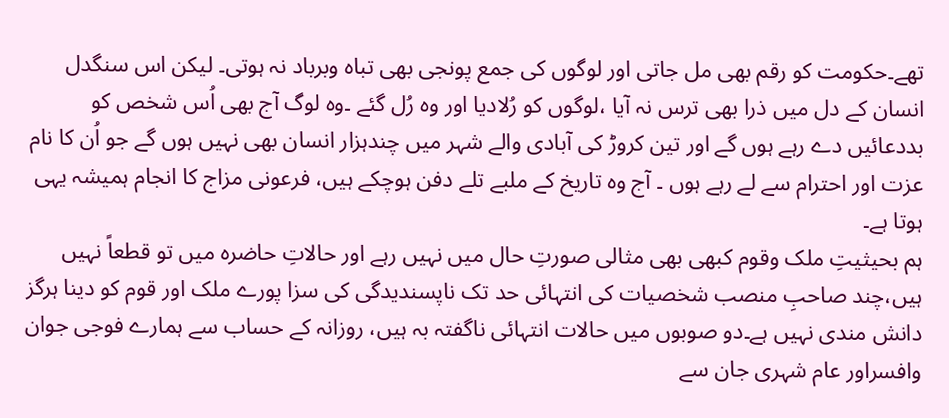تھے۔حکومت کو رقم بھی مل جاتی اور لوگوں کی جمع پونجی بھی تباہ وبرباد نہ ہوتی۔ لیکن اس سنگدل انسان کے دل میں ذرا بھی ترس نہ آیا ،لوگوں کو رُلادیا اور وہ رُل گئے ۔وہ لوگ آج بھی اُس شخص کو بددعائیں دے رہے ہوں گے اور تین کروڑ کی آبادی والے شہر میں چندہزار انسان بھی نہیں ہوں گے جو اُن کا نام عزت اور احترام سے لے رہے ہوں ۔ آج وہ تاریخ کے ملبے تلے دفن ہوچکے ہیں، فرعونی مزاج کا انجام ہمیشہ یہی ہوتا ہے۔
ہم بحیثیتِ ملک وقوم کبھی بھی مثالی صورتِ حال میں نہیں رہے اور حالاتِ حاضرہ میں تو قطعاً نہیں ہیں،چند صاحبِ منصب شخصیات کی انتہائی حد تک ناپسندیدگی کی سزا پورے ملک اور قوم کو دینا ہرگز دانش مندی نہیں ہے۔دو صوبوں میں حالات انتہائی ناگفتہ بہ ہیں، روزانہ کے حساب سے ہمارے فوجی جوان وافسراور عام شہری جان سے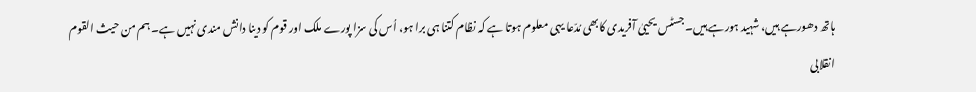ہاتھ دھورہے ہیں، شہید ہورہے ہیں۔ جسٹس یحییٰ آفریدی کابھی مُدّعا یہی معلوم ہوتا ہے کہ نظام کتنا ہی برا ہو، اُس کی سزا پورے ملک اور قوم کو دینا دانش مندی نہیں ہے۔ ہم من حیث القوم انقلابی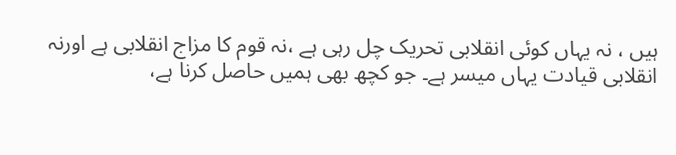ہیں ، نہ یہاں کوئی انقلابی تحریک چل رہی ہے ،نہ قوم کا مزاج انقلابی ہے اورنہ انقلابی قیادت یہاں میسر ہے۔ جو کچھ بھی ہمیں حاصل کرنا ہے،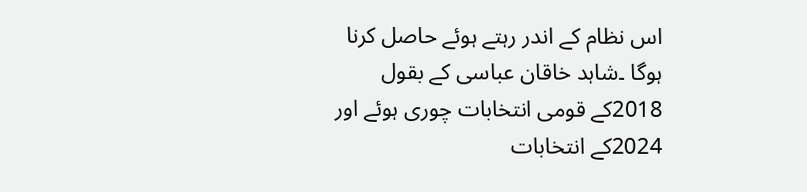اس نظام کے اندر رہتے ہوئے حاصل کرنا ہوگا ۔شاہد خاقان عباسی کے بقول 2018کے قومی انتخابات چوری ہوئے اور 2024کے انتخابات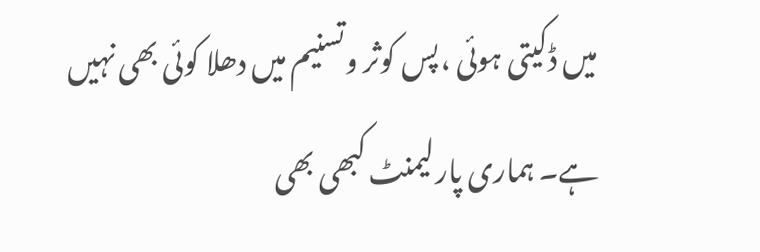میں ڈکیتی ہوئی ،پس کوثر وتسنیم میں دھلا کوئی بھی نہیں ہے۔ ہماری پارلیمنٹ کبھی بھی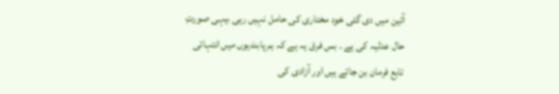آئین میں دی گئی خود مختاری کی حامل نہیں رہی ،یہی صورتِ حال عدلیہ کی ہے ۔ بس فرق یہ ہے کہ ہم پابندیوں میں انتہائی تابع فرمان بن جاتے ہیں اور آزادی کی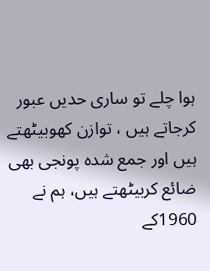ہوا چلے تو ساری حدیں عبور کرجاتے ہیں ، توازن کھوبیٹھتے ہیں اور جمع شدہ پونجی بھی ضائع کربیٹھتے ہیں، ہم نے 1960کے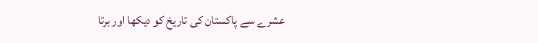عشرے سے پاکستان کی تاریخ کو دیکھا اور برتا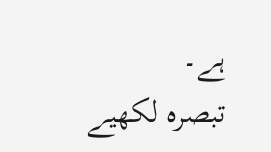ہے۔
تبصرہ لکھیے